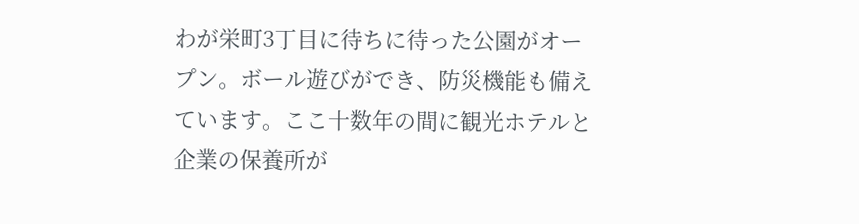わが栄町3丁目に待ちに待った公園がオープン。ボール遊びができ、防災機能も備えています。ここ十数年の間に観光ホテルと企業の保養所が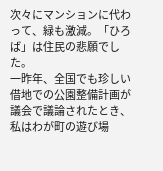次々にマンションに代わって、緑も激減。「ひろば」は住民の悲願でした。
一昨年、全国でも珍しい借地での公園整備計画が議会で議論されたとき、私はわが町の遊び場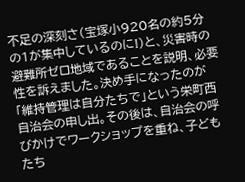不足の深刻さ(宝塚小920名の約5分の1が集中しているのに!)と、災害時の避難所ゼロ地域であることを説明、必要性を訴えました。決め手になったのが「維持管理は自分たちで」という栄町西自治会の申し出。その後は、自治会の呼びかけでワークショップを重ね、子どもたち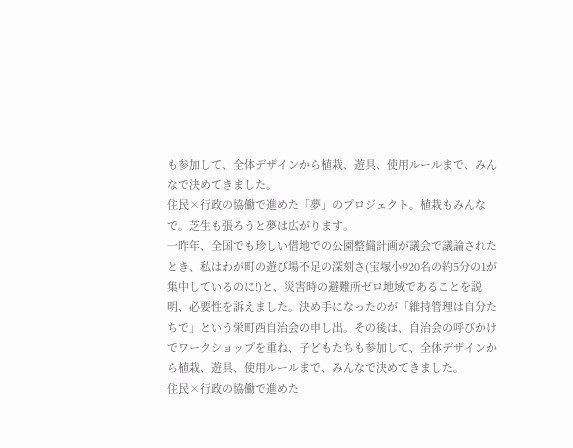も参加して、全体デザインから植栽、遊具、使用ルールまで、みんなで決めてきました。
住民×行政の協働で進めた「夢」のプロジェクト。植栽もみんなで。芝生も張ろうと夢は広がります。
一昨年、全国でも珍しい借地での公園整備計画が議会で議論されたとき、私はわが町の遊び場不足の深刻さ(宝塚小920名の約5分の1が集中しているのに!)と、災害時の避難所ゼロ地域であることを説明、必要性を訴えました。決め手になったのが「維持管理は自分たちで」という栄町西自治会の申し出。その後は、自治会の呼びかけでワークショップを重ね、子どもたちも参加して、全体デザインから植栽、遊具、使用ルールまで、みんなで決めてきました。
住民×行政の協働で進めた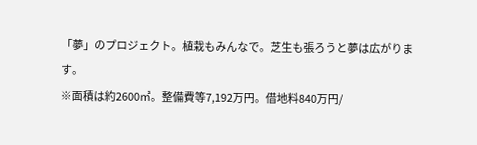「夢」のプロジェクト。植栽もみんなで。芝生も張ろうと夢は広がります。
※面積は約2600㎡。整備費等7,192万円。借地料840万円/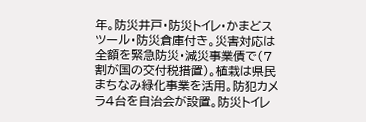年。防災井戸・防災トイレ・かまどスツール・防災倉庫付き。災害対応は全額を緊急防災・減災事業債で(7割が国の交付税措置)。植栽は県民まちなみ緑化事業を活用。防犯カメラ4台を自治会が設置。防災トイレ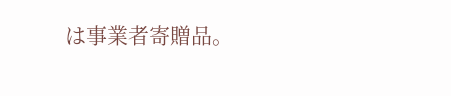は事業者寄贈品。